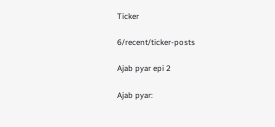Ticker

6/recent/ticker-posts

Ajab pyar epi 2

Ajab pyar: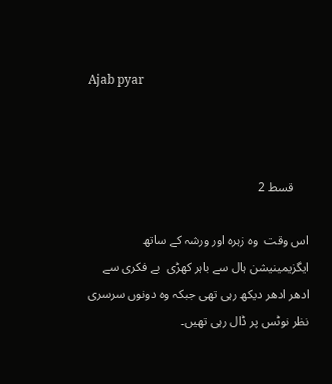Ajab pyar



     قسط 2

اس وقت  وہ زہرہ اور ورشہ کے ساتھ ایگزیمینیشن ہال سے باہر کھڑی  بے فکری سے ادھر ادھر دیکھ رہی تھی جبکہ وہ دونوں سرسری نظر نوٹس پر ڈال رہی تھیں۔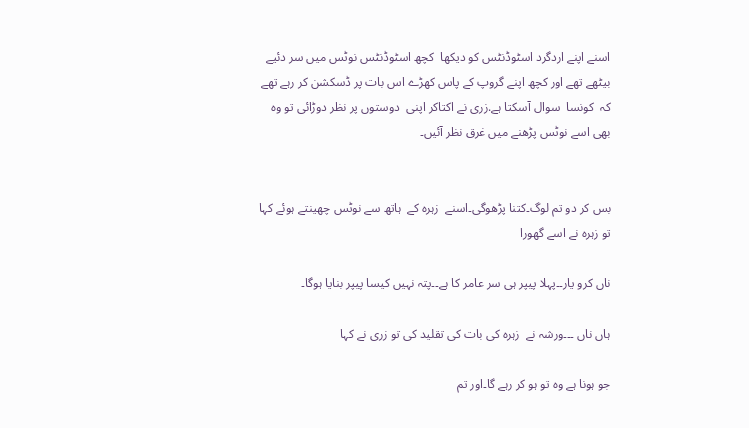اسنے اپنے اردگرد اسٹوڈنٹس کو دیکھا  کچھ اسٹوڈنٹس نوٹس میں سر دئیے بیٹھے تھے اور کچھ اپنے گروپ کے پاس کھڑے اس بات پر ڈسکشن کر رہے تھے کہ  کونسا  سوال آسکتا ہے.زری نے اکتاکر اپنی  دوستوں پر نظر دوڑائی تو وہ بھی اسے نوٹس پڑھنے میں غرق نظر آئیں۔


بس کر دو تم لوگ۔کتنا پڑھوگی۔اسنے  زہرہ کے  ہاتھ سے نوٹس چھینتے ہوئے کہا تو زہرہ نے اسے گھورا

ناں کرو یار۔۔پہلا پیپر ہی سر عامر کا ہے۔۔پتہ نہیں کیسا پیپر بنایا ہوگا۔

ہاں ناں ۔۔۔ورشہ نے  زہرہ کی بات کی تقلید کی تو زری نے کہا

جو ہونا ہے وہ تو ہو کر رہے گا۔اور تم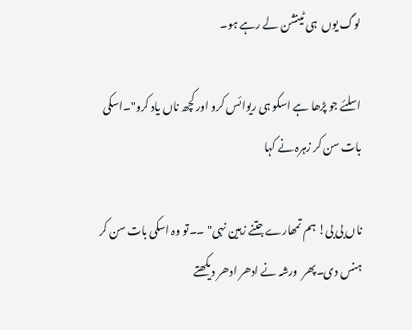لوگ یوں  ہی ٹینشن لے رہے ہو۔

اسلئے جو پڑھا ہے اسکو ہی ریوائس کرو اور کچھ ناں یاد کرو"۔اسکی بات سن کر زہرہ نے کہا

ناں بی بی! ہم تمھارے جتنے زہین نہی" ۔۔تو وہ اسکی بات سن کر ہنس دی۔پھر  ورشہ نے ادھر ادھر دیکھتے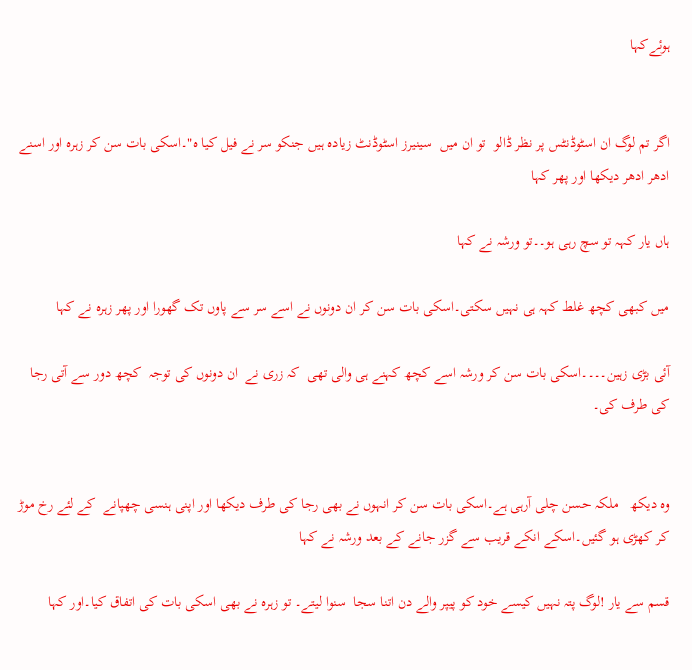ہوئےکہا


اگر تم لوگ ان اسٹوڈنٹس پر نظر ڈالو  تو ان میں  سینیرز اسٹوڈنٹ زیادہ ہیں جنکو سر نے فیل کیا ہ"۔اسکی بات سن کر زہرہ اور اسنے ادھر ادھر دیکھا اور پھر کہا

ہاں یار کہہ تو سچ رہی ہو۔۔تو ورشہ نے کہا

میں کبھی کچھ غلط کہہ ہی نہیں سکتی۔اسکی بات سن کر ان دونوں نے اسے سر سے پاوں تک گھورا اور پھر زہرہ نے کہا

آئی بڑی زہین۔۔۔۔اسکی بات سن کر ورشہ اسے کچھ کہنے ہی والی تھی  کہ زری نے  ان دونوں کی توجہ  کچھ دور سے آتی رجا کی طرف کی۔


وہ دیکھ   ملکہ حسن چلی آرہی ہے۔اسکی بات سن کر انہوں نے بھی رجا کی طرف دیکھا اور اپنی ہنسی چھپانے  کے لئے رخ موڑ کر کھڑی ہو گئیں۔اسکے انکے قریب سے گزر جانے کے بعد ورشہ نے کہا

قسم سے یار !لوگ پتہ نہیں کیسے خود کو پیپر والے دن اتنا سجا  سنوا لیتے۔ تو زہرہ نے بھی اسکی بات کی اتفاق کیا۔اور کہا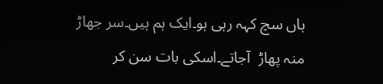ہاں سچ کہہ رہی ہو۔ایک ہم ہیں۔سر جھاڑ منہ پھاڑ  آجاتے۔اسکی بات سن کر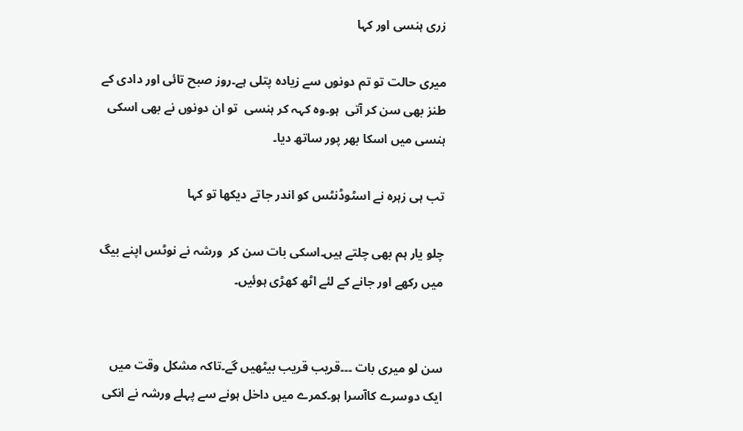زری ہنسی اور کہا

میری حالت تو تم دونوں سے زیادہ پتلی ہے۔روز صبح تائی اور دادی کے طنز بھی سن کر آتی  ہو۔وہ کہہ کر ہنسی  تو ان دونوں نے بھی اسکی ہنسی میں اسکا بھر پور ساتھ دیا۔

تب ہی زہرہ نے اسٹوڈنٹس کو اندر جاتے دیکھا تو کہا

چلو یار ہم بھی چلتے ہیں۔اسکی بات سن کر  ورشہ نے نوٹس اپنے بیگ میں رکھے اور جانے کے لئے اٹھ کھڑی ہوئیں۔


سن لو میری بات ۔۔۔قریب قریب بیٹھیں گے۔تاکہ مشکل وقت میں ایک دوسرے کاآسرا ہو۔کمرے میں داخل ہونے سے پہلے ورشہ نے انکی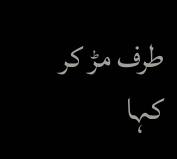طرف مڑ کر کہا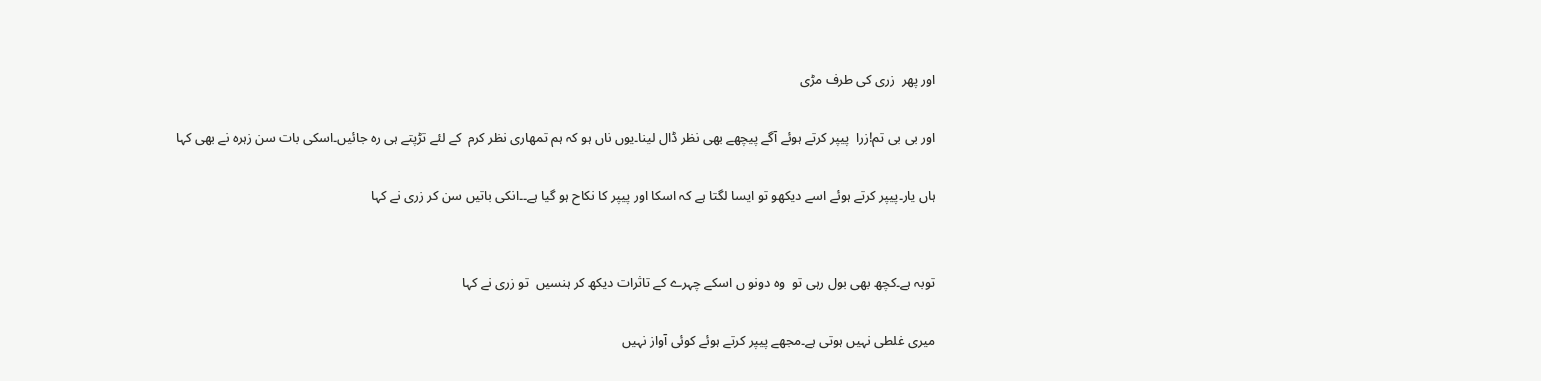اور پھر  زری کی طرف مڑی

اور بی بی تم!زرا  پیپر کرتے ہوئے آگے پیچھے بھی نظر ڈال لینا۔یوں ناں ہو کہ ہم تمھاری نظر کرم  کے لئے تڑپتے ہی رہ جائیں۔اسکی بات سن زہرہ نے بھی کہا

ہاں یار۔پیپر کرتے ہوئے اسے دیکھو تو ایسا لگتا ہے کہ اسکا اور پیپر کا نکاح ہو گیا ہے۔۔انکی باتیں سن کر زری نے کہا


توبہ ہے۔کچھ بھی بول رہی تو  وہ دونو ں اسکے چہرے کے تاثرات دیکھ کر ہنسیں  تو زری نے کہا

میری غلطی نہیں ہوتی ہے۔مجھے پیپر کرتے ہوئے کوئی آواز نہیں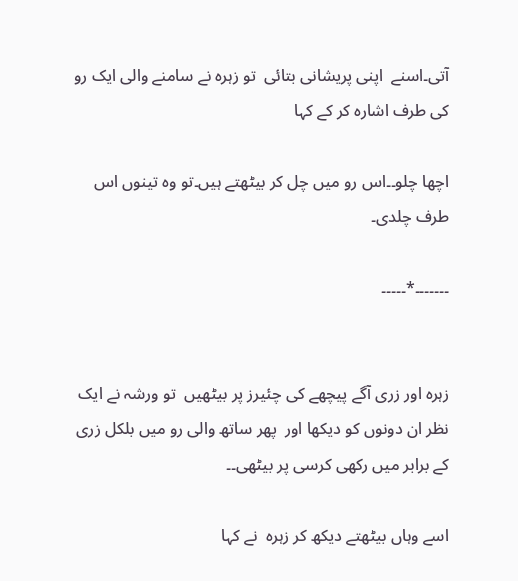آتی۔اسنے  اپنی پریشانی بتائی  تو زہرہ نے سامنے والی ایک رو کی طرف اشارہ کر کے کہا

اچھا چلو۔۔اس رو میں چل کر بیٹھتے ہیں۔تو وہ تینوں اس طرف چلدی۔

۔۔۔۔۔۔۔*۔۔۔۔۔


زہرہ اور زری آگے پیچھے کی چئیرز پر بیٹھیں  تو ورشہ نے ایک نظر ان دونوں کو دیکھا اور  پھر ساتھ والی رو میں بلکل زری کے برابر میں رکھی کرسی پر بیٹھی۔۔

اسے وہاں بیٹھتے دیکھ کر زہرہ  نے کہا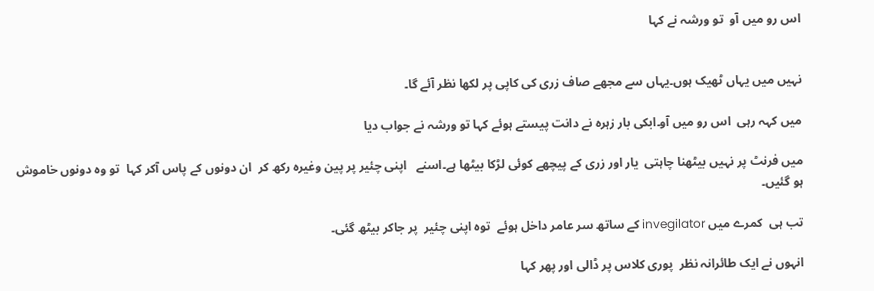اس رو میں آو  تو ورشہ نے کہا


نہیں میں یہاں ٹھیک ہوں۔یہاں سے مجھے صاف زری کی کاپی پر لکھا نظر آئے گا۔

میں کہہ رہی  اس رو میں آو۔ابکی بار زہرہ نے دانت پیستے ہوئے کہا تو ورشہ نے جواب دیا

میں فرنٹ پر نہیں بیٹھنا چاہتی  یار اور زری کے پیچھے کوئی لڑکا بیٹھا ہے۔اسنے   اپنی چئیر پر پین وغیرہ رکھ کر  ان دونوں کے پاس آکر کہا  تو وہ دونوں خاموش ہو گئیں۔

تب ہی  کمرے میں invegilator کے ساتھ سر عامر داخل ہوئے  توہ اپنی چئیر  پر جاکر بیٹھ گئی۔

انہوں نے ایک طائرانہ نظر  پوری کلاس پر ڈالی اور پھر کہا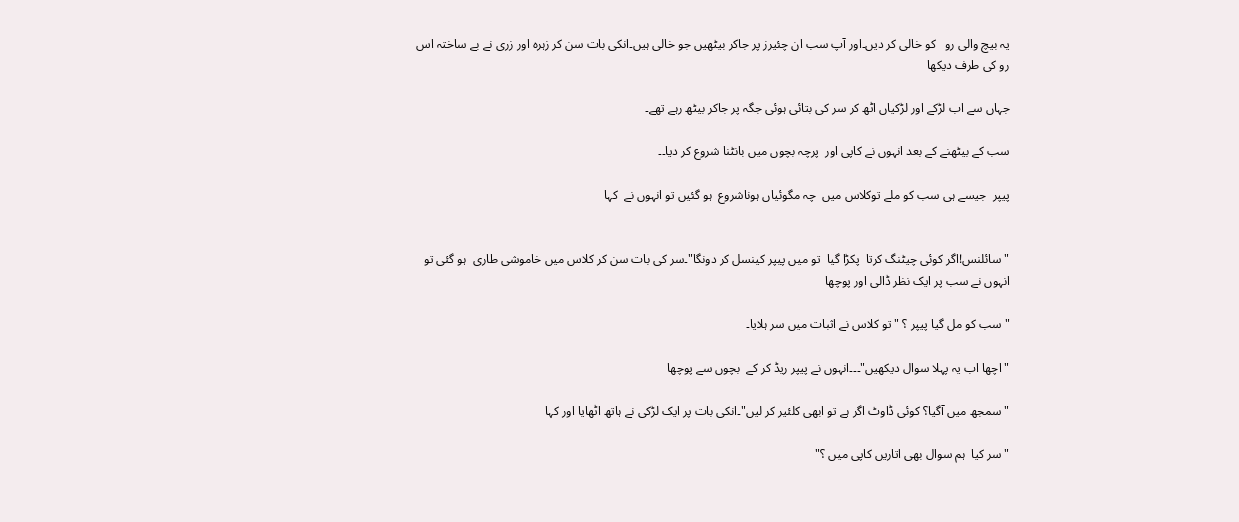یہ بیچ والی رو   کو خالی کر دیں۔اور آپ سب ان چئیرز پر جاکر بیٹھیں جو خالی ہیں۔انکی بات سن کر زہرہ اور زری نے بے ساختہ اس رو کی طرف دیکھا

جہاں سے اب لڑکے اور لڑکیاں اٹھ کر سر کی بتائی ہوئی جگہ پر جاکر بیٹھ رہے تھے۔

سب کے بیٹھنے کے بعد انہوں نے کاپی اور  پرچہ بچوں میں بانٹنا شروع کر دیا۔۔

پیپر  جیسے ہی سب کو ملے توکلاس میں  چہ مگوئیاں ہوناشروع  ہو گئیں تو انہوں نے  کہا


"سائلنس!اگر کوئی چیٹنگ کرتا  پکڑا گیا  تو میں پیپر کینسل کر دونگا"۔سر کی بات سن کر کلاس میں خاموشی طاری  ہو گئی تو انہوں نے سب پر ایک نظر ڈالی اور پوچھا

"سب کو مل گیا پیپر ؟ "تو کلاس نے اثبات میں سر ہلایا۔

"اچھا اب یہ پہلا سوال دیکھیں"۔۔۔انہوں نے پیپر ریڈ کر کے  بچوں سے پوچھا

"سمجھ میں آگیا؟ کوئی ڈاوٹ اگر ہے تو ابھی کلئیر کر لیں"۔انکی بات پر ایک لڑکی نے ہاتھ اٹھایا اور کہا

"سر کیا  ہم سوال بھی اتاریں کاپی میں ؟"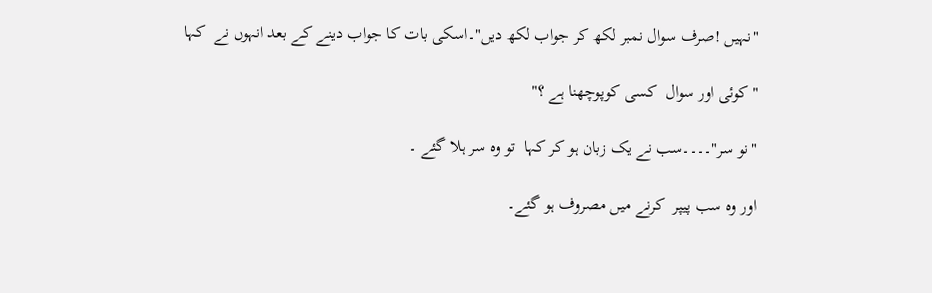"نہیں !صرف سوال نمبر لکھ کر جواب لکھ دیں"۔اسکی بات کا جواب دینے کے بعد انہوں نے  کہا

"کوئی اور سوال  کسی کوپوچھنا ہے ؟"

"نو سر"۔۔۔۔سب نے یک زبان ہو کر کہا  تو وہ سر ہلا گئے ۔

اور وہ سب پیپر  کرنے میں مصروف ہو گئے۔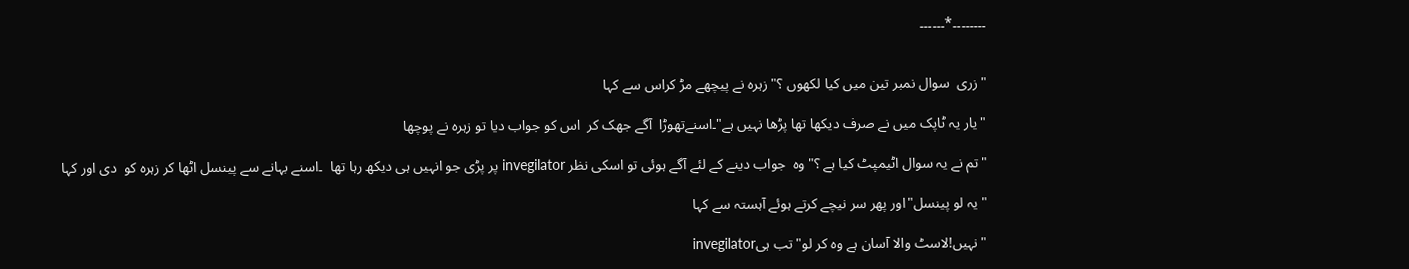۔۔۔۔۔۔۔۔*۔۔۔۔۔۔


"زری  سوال نمبر تین میں کیا لکھوں ؟" زہرہ نے پیچھے مڑ کراس سے کہا

"یار یہ ٹاپک میں نے صرف دیکھا تھا پڑھا نہیں ہے"۔اسنےتھوڑا  آگے جھک کر  اس کو جواب دیا تو زہرہ نے پوچھا

"تم نے یہ سوال اٹیمپٹ کیا ہے ؟"وہ  جواب دینے کے لئے آگے ہوئی تو اسکی نظر invegilator پر پڑی جو انہیں ہی دیکھ رہا تھا  ۔اسنے بہانے سے پینسل اٹھا کر زہرہ کو  دی اور کہا

"یہ لو پینسل"اور پھر سر نیچے کرتے ہوئے آہستہ سے کہا

"نہیں!لاسٹ والا آسان ہے وہ کر لو"تب ہیinvegilator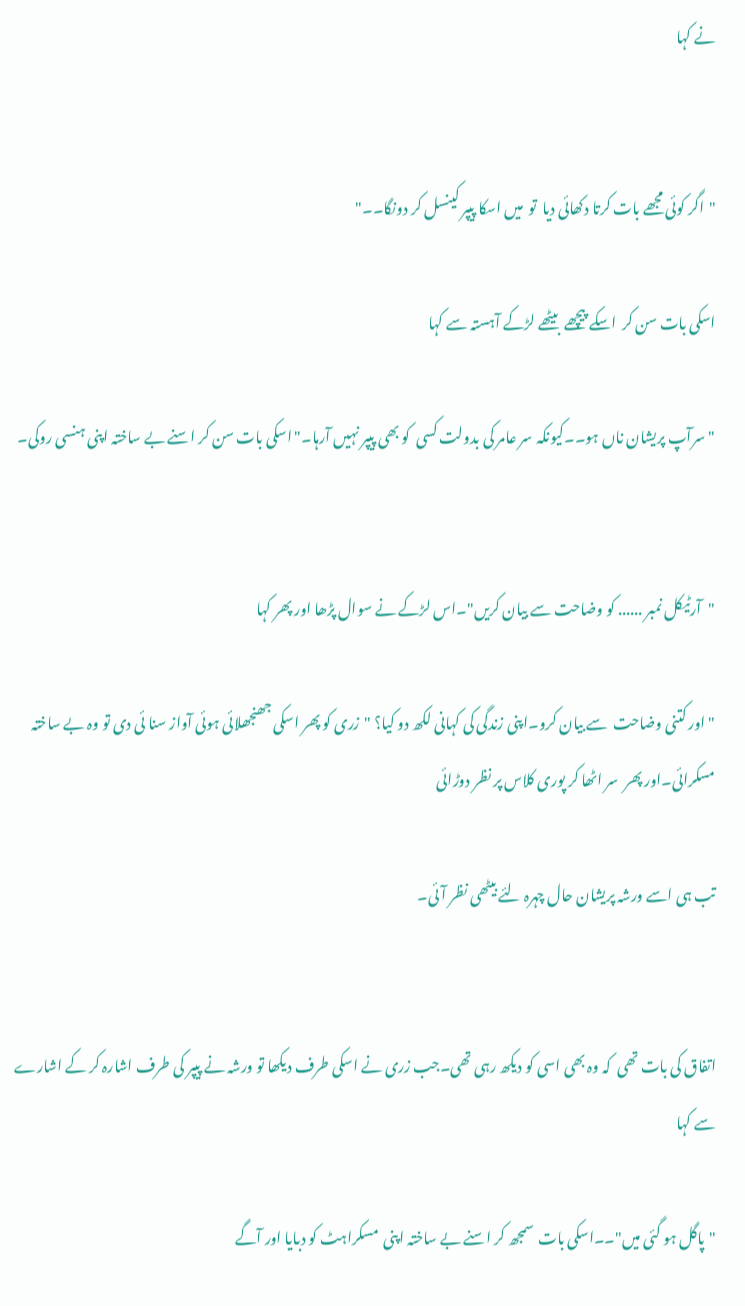نے کہا


"اگر کوئی مجھے بات کرتا دکھائی دیا  تو  میں اسکا پیپر کینسل کر دونگا۔۔"

اسکی بات سن کر  اسکے پیچھے  بیٹھے لڑکے آہستہ سے کہا

"سرآپ پریشان ناں ہو۔۔کیونکہ سر عامر کی بدولت کسی  کو بھی پیپر نہیں آرہا۔"اسکی بات سن کر اسنے بے ساختہ اپنی ہنسی روکی۔


"آرٹیکل نمبر ...... کو وضاحت سے بیان کریں"۔اس لڑکے نے سوال پڑھا اور پھر کہا

"اور کتنی وضاحت  سے بیان کرو۔اپنی زندگی کی کہانی لکھ دو کیا؟ "زری کو پھر اسکی جھنجھلائی ہوئی آواز سنا ئی دی تو وہ بے ساختہ مسکرائی۔اور پھر  سر اٹھا کر پوری کلاس پر نظر دوڑائی

تب ہی اسے ورشہ پریشان حال چہرہ لئے بیٹھی نظر آئی۔


اتفاق کی بات تھی  کہ وہ بھی اسی کو دیکھ رہی تھی۔جب زری نے اسکی طرف دیکھا تو ورشہ نے پیپر کی طرف اشارہ کر کے اشارے سے کہا

"پاگل ہو گئی میں"۔۔اسکی بات  سمجھ کر اسنے بے ساختہ اپنی  مسکراہٹ کو دبایا اور آگے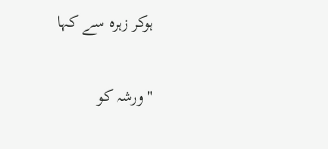ہوکر زہرہ سے کہا

"ورشہ کو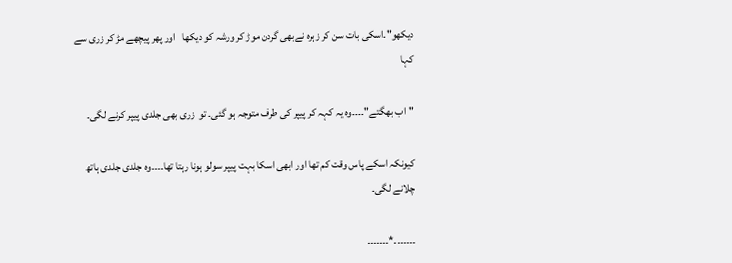دیکھو"۔اسکی بات سن کر زہرہ نےبھی گردن موڑ کر ورشہ کو دیکھا   اور پھر پیچھے مڑ کر زری سے کہا

"اب بھگتے"۔۔۔۔وہ یہ کہہ کر پیپر کی طرف متوجہ ہو گئی۔ تو  زری بھی جلدی پیپر کرنے لگی۔

کیونکہ اسکے پاس وقت کم تھا اور ابھی اسکا بہت پیپر سولو ہونا رہتا تھا۔۔۔۔وہ جلدی جلدی ہاتھ چلانے لگی۔

۔۔۔۔۔۔۔*۔۔۔۔۔۔۔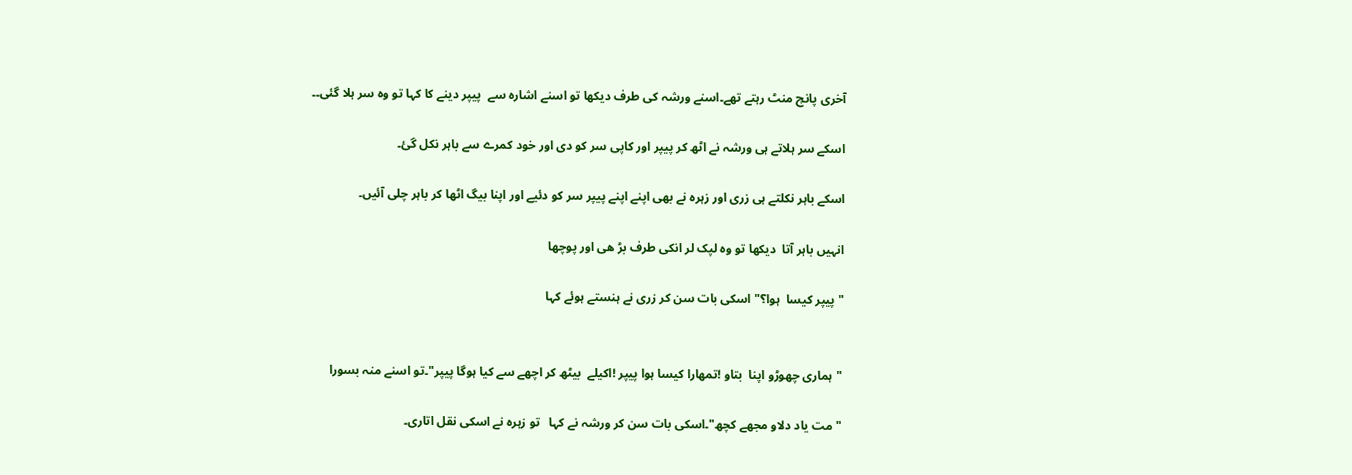آخری پانچ منٹ رہتے تھے۔اسنے ورشہ کی طرف دیکھا تو اسنے اشارہ سے  پیپر دینے کا کہا تو وہ سر ہلا گئی۔۔

اسکے سر ہلاتے ہی ورشہ نے اٹھ کر پیپر اور کاپی سر کو دی اور خود کمرے سے باہر نکل گئ۔

اسکے باہر نکلتے ہی زری اور زہرہ نے بھی اپنے اپنے پیپر سر کو دئیے اور اپنا بیگ اٹھا کر باہر چلی آئیں۔

انہیں باہر آتا  دیکھا تو وہ لپک لر انکی طرف بڑ ھی اور پوچھا

"پیپر کیسا  ہوا؟" اسکی بات سن کر زری نے ہنستے ہوئے کہا


"ہماری چھوڑو اپنا  بتاو !تمھارا کیسا ہوا پیپر !اکیلے  بیٹھ کر اچھے سے کیا ہوگا پیپر"۔تو اسنے منہ بسورا

"مت یاد دلاو مجھے کچھ"۔اسکی بات سن کر ورشہ نے کہا   تو زہرہ نے اسکی نقل اتاری۔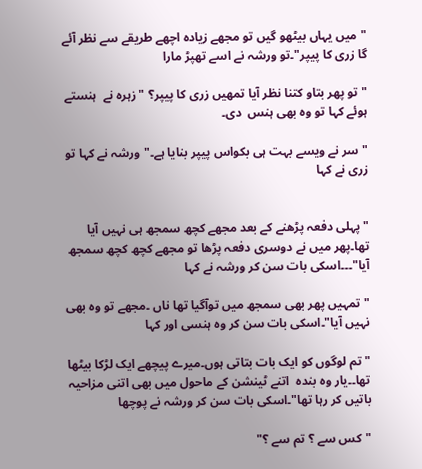"میں یہاں بیٹھو گیں تو مجھے زیادہ اچھے طریقے سے نظر آئے گا زری کا پیپر"۔تو ورشہ نے اسے تھپڑ مارا

"تو پھر بتاو کتنا نظر آیا تمھیں زری کا پیپر؟ "زہرہ نے  ہنستے ہوئے کہا تو وہ بھی ہنس  دی۔

"سر نے ویسے بہت ہی بکواس پیپر بنایا ہے۔"ورشہ نے کہا تو زری نے کہا


"پہلی دفعہ پڑھنے کے بعد مجھے کچھ سمجھ ہی نہیں آیا تھا۔پھر میں نے دوسری دفعہ پڑھا تو مجھے کچھ کچھ سمجھ آیا"۔۔۔اسکی بات سن کر ورشہ نے کہا

"تمہیں پھر بھی سمجھ میں توآگیا تھا ناں ۔مجھے تو وہ بھی نہیں آیا"۔اسکی بات سن کر وہ ہنسی اور کہا

"تم لوگوں کو ایک بات بتاتی ہوں۔میرے پیچھے ایک لڑکا بیٹھا تھا۔۔یار وہ بندہ  اتنے ٹینشن کے ماحول میں بھی اتنی مزاحیہ باتیں کر رہا تھا"۔اسکی بات سن کر ورشہ نے پوچھا

"کس سے ؟ تم سے ؟"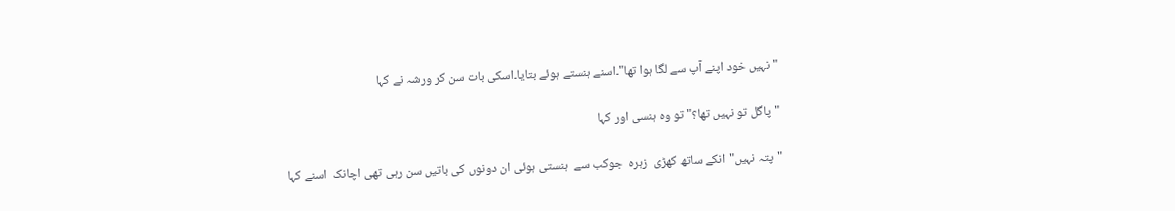"نہیں خود اپنے آپ سے لگا ہوا تھا"۔اسنے ہنستے ہوئے بتایا۔اسکی بات سن کر ورشہ نے کہا

"پاگل تو نہیں تھا؟" تو وہ ہنسی اور کہا

"پتہ نہیں"انکے ساتھ کھڑی  زہرہ  جوکب سے  ہنستی ہوئی ان دونوں کی باتیں سن رہی تھی اچانک  اسنے کہا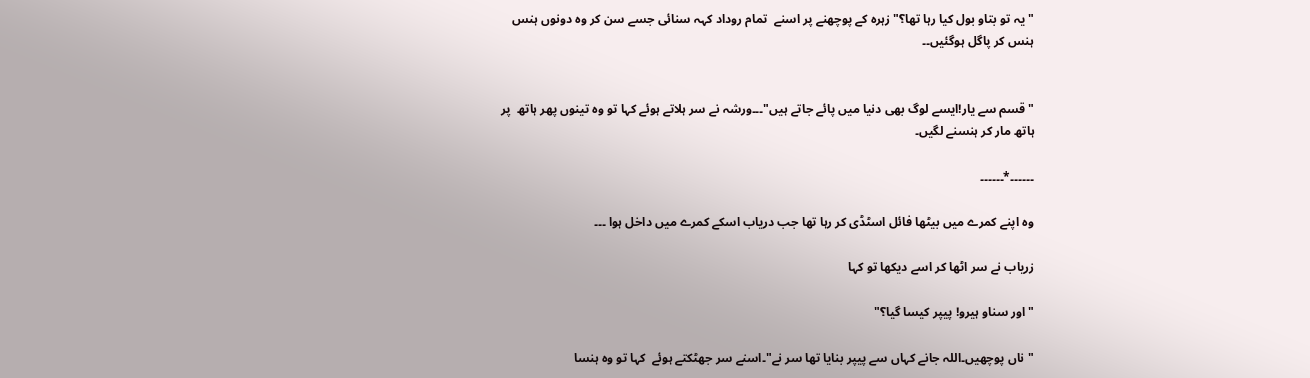"یہ تو بتاو بول کیا رہا تھا؟"زہرہ کے پوچھنے پر اسنے  تمام روداد کہہ سنائی جسے سن کر وہ دونوں ہنس ہنس کر پاگل ہوگئیں۔۔


"قسم سے یار!ایسے لوگ بھی دنیا میں پائے جاتے ہیں"۔۔۔ورشہ نے سر ہلاتے ہوئے کہا تو وہ تینوں پھر ہاتھ  پر ہاتھ مار کر ہنسنے لگیں۔

۔۔۔۔۔۔*۔۔۔۔۔۔

وہ اپنے کمرے میں بیٹھا فائل اسٹڈی کر رہا تھا جب دریاب اسکے کمرے میں داخل ہوا ۔۔۔

زریاب نے سر اٹھا کر اسے دیکھا تو کہا

"اور سناو ہیرو! پیپر کیسا گیا؟"

"ناں پوچھیں۔اللہ جانے کہاں سے پیپر بنایا تھا سر نے"۔اسنے سر جھٹکتے ہوئے  کہا تو وہ ہنسا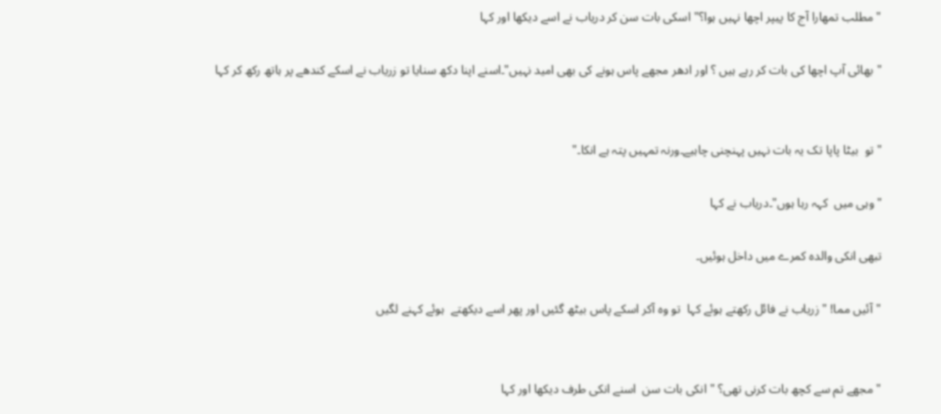"مطلب تمھارا آج کا پیپر اچھا نہیں ہوا؟" اسکی بات سن کر دریاب نے اسے دیکھا اور کہا

"بھائی آپ اچھا کی بات کر رہے ہیں ؟ اور ادھر مجھے پاس ہونے کی بھی امید نہیں"۔اسنے اپنا دکھ سنایا تو زریاب نے اسکے کندھے پر ہاتھ رکھ کر کہا


"تو  بیٹا پاپا تک یہ بات نہیں پہنچنی چاہیے۔ورنہ تمہیں پتہ ہے انکا۔"

"وہی میں  کہہ رہا ہوں"۔دریاب نے کہا

تبھی انکی والدہ کمرے میں داخل ہوئیں۔

"آئیں مما! "زریاب نے فائل رکھتے ہوئے کہا  تو وہ آکر اسکے پاس بیٹھ گئیں اور پھر اسے دیکھتے  ہوئے کہنے لگیں


"مجھے تم سے کچھ بات کرنی تھی؟ " انکی بات سن  اسنے انکی طرف دیکھا اور کہا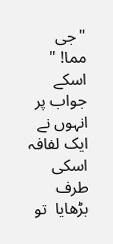"جی مما! " اسکے جواب پر انہوں نے ایک لفافہ اسکی طرف بڑھایا  تو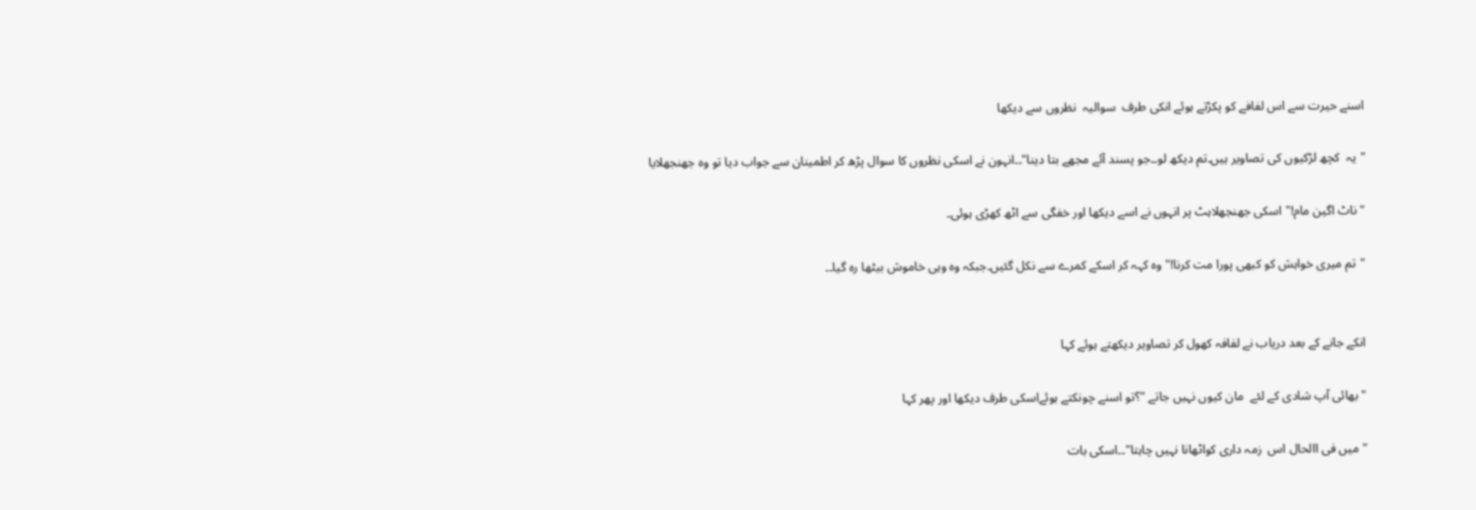اسنے حیرت سے اس لفافے کو پکڑتے ہوئے انکی طرف  سوالیہ  نظروں سے دیکھا

"یہ  کچھ لڑکیوں کی تصاویر ہیں۔تم دیکھ لو۔۔جو پسند آئے مجھے بتا دینا"۔۔انہون نے اسکی نظروں کا سوال پڑھ کر اطمینان سے جواب دیا تو وہ جھنجھلایا

"ناٹ اگین مام!" اسکی جھنجھلاہٹ پر انہوں نے اسے دیکھا اور خفگی سے اٹھ کھڑی ہوئی۔

"تم میری خواہش کو کبھی پورا مت کرنا!" وہ کہہ کر اسکے کمرے سے نکل گئیں۔جبکہ وہ وہی خاموش بیٹھا رہ گیا۔۔


انکے جانے کے بعد دریاب نے لفافہ کھول کر تصاویر دیکھتے ہوئے کہا

"بھائی آپ شادی کے لئے  مان کیوں نہیں جاتے "؟تو اسنے چونکتے ہوئےاسکی طرف دیکھا اور پھر کہا

"میں فی االحال اس  زمہ داری کواٹھانا نہیں چاہتا"۔۔اسکی بات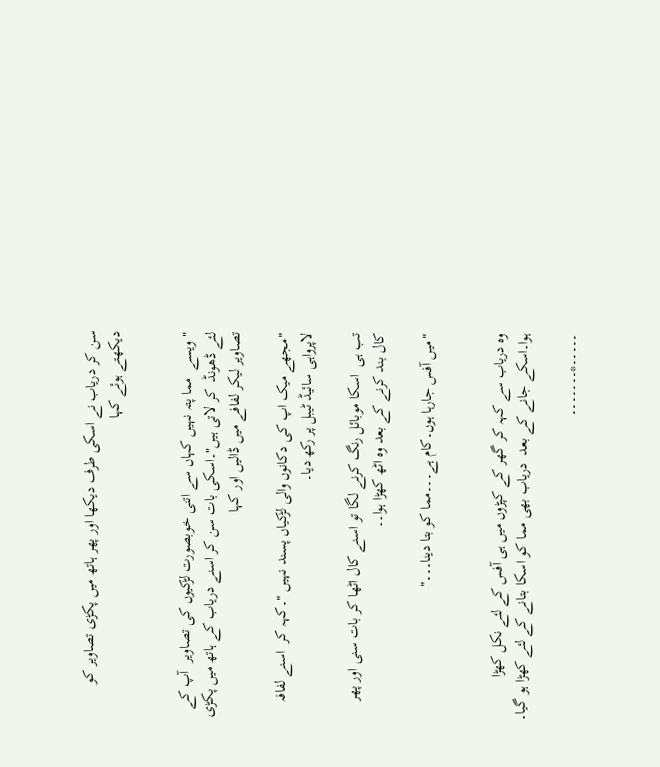سن کر دریاب نے اسکی طرف دیکھا اور پھر ہاتھ میں پکڑی تصاویر کو دیکھتے ہوئے کہا


"ویسے  مما پتہ نہیں کہاں سے اتنی خوبصورت لڑکیوں کی تصاویر  آپ کے لئے ڈھونڈ  کر لاتی ہیں"۔اسکی بات سن کر اسنے دریاب کے ہاتھ میں پکڑی تصاویر لیکر لفافے میں ڈالیں اور کہا

"مجھے میک اپ کی دکانوں والی لڑکیاں پسند نہیں "۔کہہ کر  اسنے لفافہ لاپرواہی سائیڈ ٹیبل پر رکھ دیا۔

تب ہی  اسکا موبائل رنگ کرنے لگا تو اسنے کال اٹھا کر بات سنی اور پھر کال بند کرنے کے بعد وہ اٹھ کھڑا ہوا۔۔

"میں آفس جارہا ہوں۔کام ہے۔۔۔مما کو بتا دینا۔۔۔"


وہ دریاب سے کہہ کر گھر کے کپڑوں میں ہی آفس کے لئے نکل کھڑا ہوا۔اسکے جانے کے بعد  دریاب بھی مما کو اسکا بتانے کے لئے کھڑا ہو گیا۔

۔۔۔۔۔*۔۔۔۔۔۔۔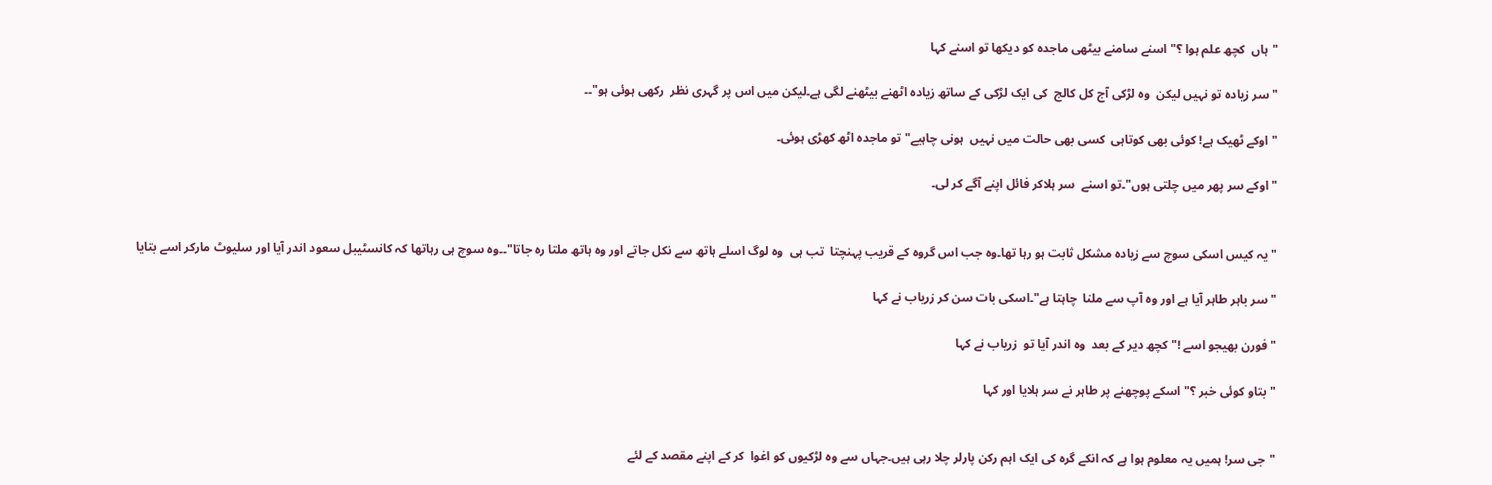"ہاں  کچھ علم ہوا ؟" اسنے سامنے بیٹھی ماجدہ کو دیکھا تو اسنے کہا

"سر زیادہ تو نہیں لیکن  وہ لڑکی آج کل کالج  کی ایک لڑکی کے ساتھ زیادہ اٹھنے بیٹھنے لگی ہے۔لیکن میں اس پر گہری نظر  رکھی ہوئی ہو"۔۔

"اوکے ٹھیک ہے! کوئی بھی کوتاہی  کسی بھی حالت میں نہیں  ہونی چاہیے" تو ماجدہ اٹھ کھڑی ہوئی۔

"اوکے سر پھر میں چلتی ہوں"۔تو اسنے  سر ہلاکر فائل اپنے آگے کر لی۔


"یہ کیس اسکی سوچ سے زیادہ مشکل ثابت ہو رہا تھا۔وہ جب اس گروہ کے قریب پہنچتا  تب ہی  وہ لوگ اسلے ہاتھ سے نکل جاتے اور وہ ہاتھ ملتا رہ جاتا"۔۔وہ سوچ ہی رہاتھا کہ کانسٹیبل سعود اندر آیا اور سلیوٹ مارکر اسے بتایا

"سر باہر طاہر آیا ہے اور وہ آپ سے ملنا  چاہتا ہے"۔اسکی بات سن کر زریاب نے کہا

"فورن بھیجو اسے !" کچھ دیر کے بعد  وہ اندر آیا تو  زریاب نے کہا

"بتاو کوئی خبر ؟" اسکے پوچھنے پر طاہر نے سر ہلایا اور کہا


"جی سر! ہمیں یہ معلوم ہوا ہے کہ انکے گرہ کی ایک اہم رکن پارلر چلا رہی ہیں۔جہاں سے وہ لڑکیوں کو اغوا  کر کے اپنے مقصد کے لئے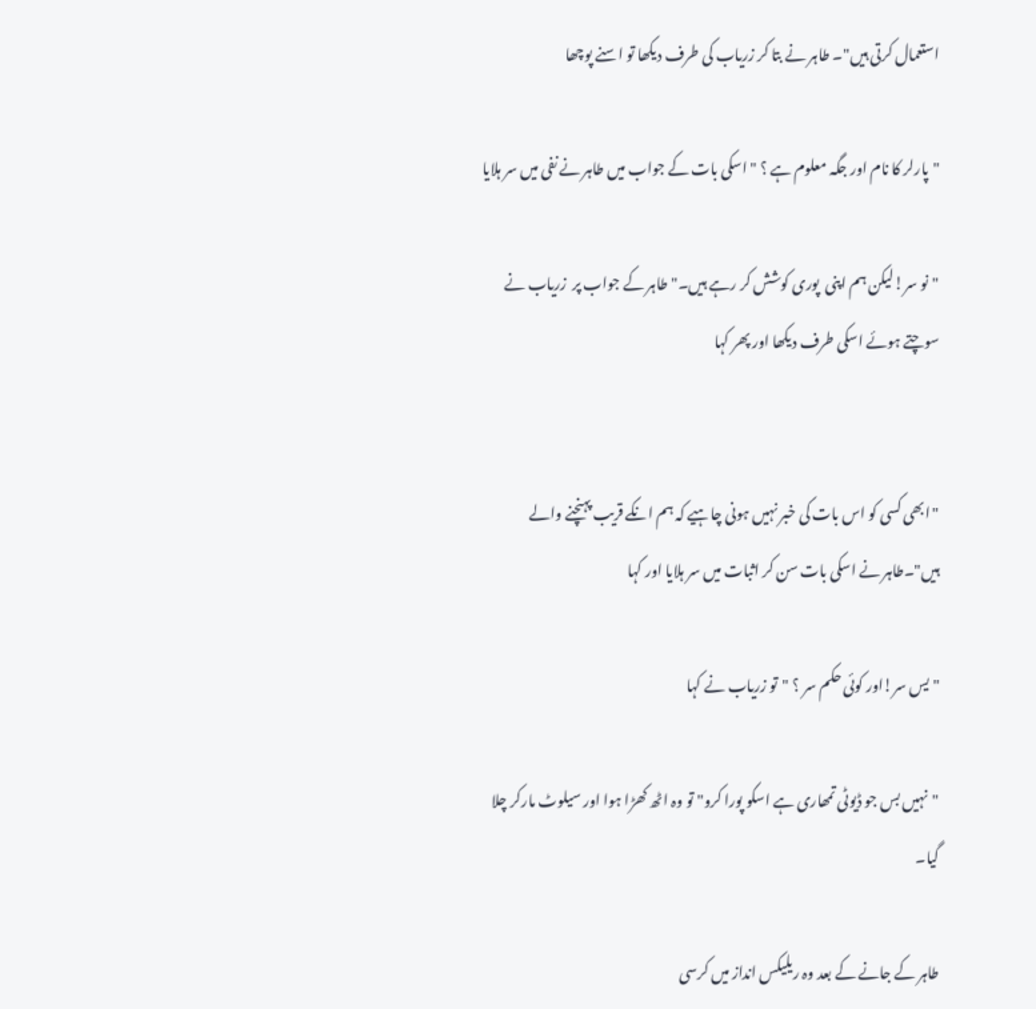استعمال کرتی ہیں"۔ طاہر نے بتا کر زریاب کی طرف دیکھا تو اسنے پوچھا

"پارلر کا نام اور جگہ معلوم ہے ؟ " اسکی بات کے جواب میں طاہر نے نفی میں سر ہلایا

"نو سر!لیکن ہم اپنی  پوری کوشش کر رہے ہیں۔"طاہر کے جواب پر  زریاب نے سوچتے ہوئے اسکی طرف دیکھا اور پھر کہا


"ابھی کسی کو اس بات کی خبر نہیں ہونی چاہیے کہ ہم انکے قریب پہنچنے والے ہیں"۔طاہر نے اسکی بات سن کر اثبات میں سر ہلایا اور کہا

"یس سر!اور کوئی حکم سر ؟ "تو زریاب نے کہا

"نہیں بس جو ڈیوٹی تمھاری ہے اسکو پورا کرو" تو وہ اٹھ کھڑا ہوا اور سیلوٹ مارکر چلا گیا۔

طاہر کے جانے کے بعد وہ ریلیکس انداز میں کرسی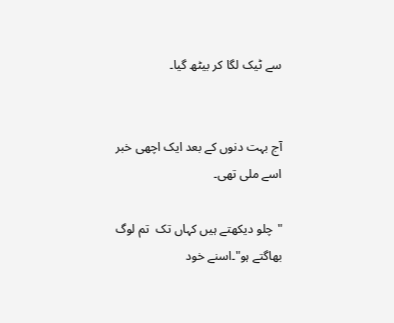سے ٹیک لگا کر بیٹھ گیا۔


آج بہت دنوں کے بعد ایک اچھی خبر اسے ملی تھی۔

"چلو دیکھتے ہیں کہاں تک  تم لوگ بھاگتے ہو"۔اسنے خود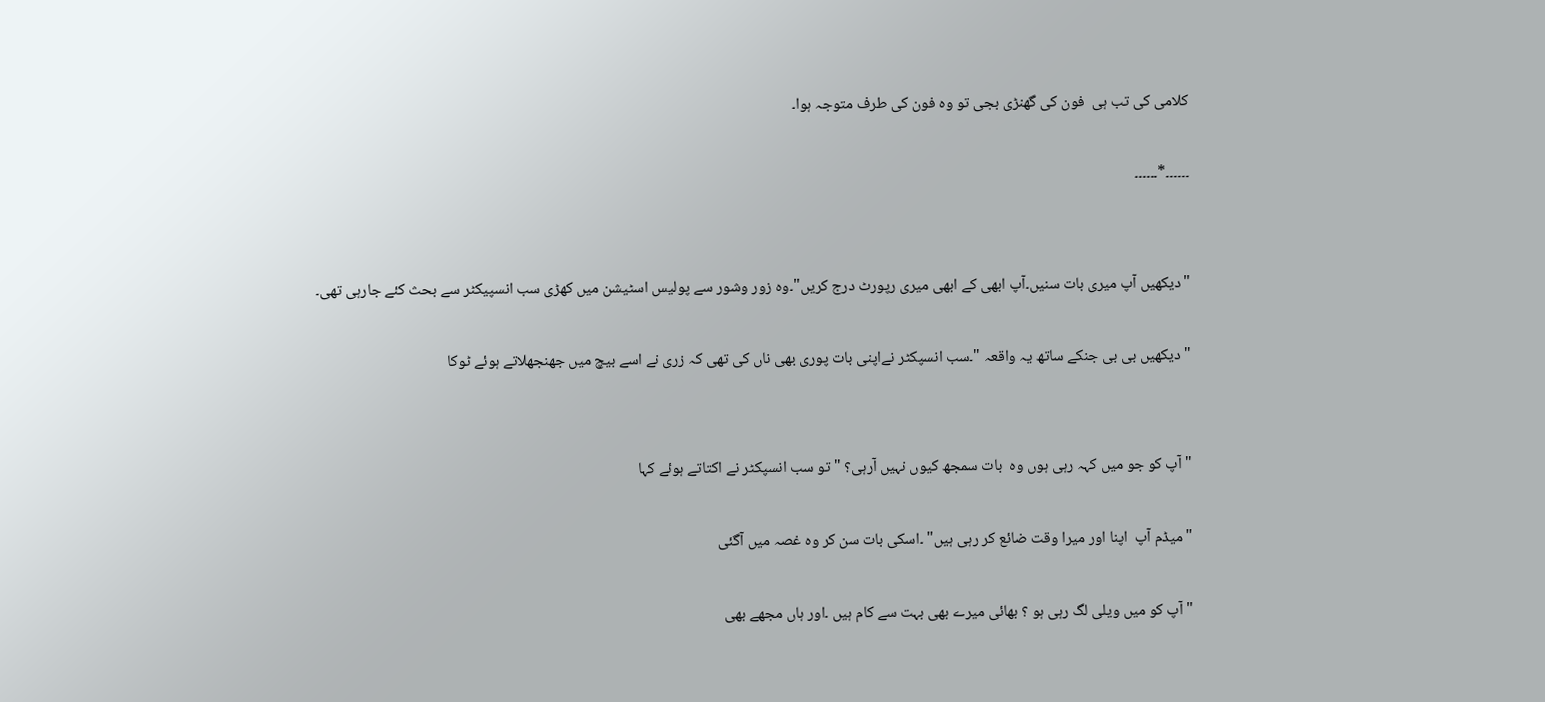کلامی کی تب ہی  فون کی گھنڑی بجی تو وہ فون کی طرف متوجہ ہوا۔

۔۔۔۔۔۔*۔۔۔۔۔۔


"دیکھیں آپ میری بات سنیں۔آپ ابھی کے ابھی میری رپورٹ درج کریں"۔وہ زور وشور سے پولیس اسٹیشن میں کھڑی سب انسپیکٹر سے بحث کئے جارہی تھی۔

"دیکھیں بی بی جنکے ساتھ یہ واقعہ "۔سب انسپکٹر نےاپنی بات پوری بھی ناں کی تھی کہ زری نے اسے بیچ میں جھنجھلاتے ہوئے ٹوکا


"آپ کو جو میں کہہ رہی ہوں وہ  بات سمجھ کیوں نہیں آرہی؟ " تو سب انسپکٹر نے اکتاتے ہوئے کہا

"میڈم آپ  اپنا اور میرا وقت ضائع کر رہی ہیں" ۔اسکی بات سن کر وہ غصہ میں آگئی

"آپ کو میں ویلی لگ رہی ہو ؟ بھائی میرے بھی بہت سے کام ہیں ۔اور ہاں مجھے بھی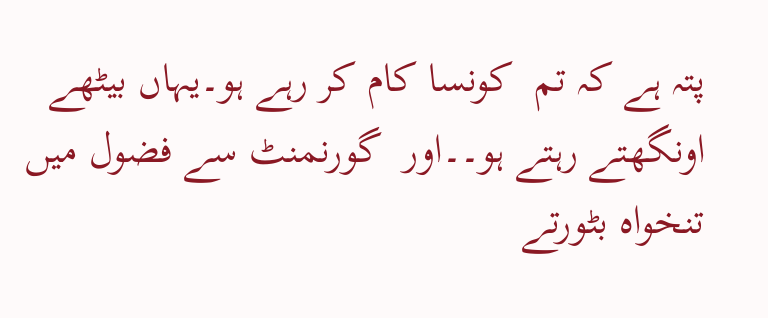پتہ ہے کہ تم  کونسا کام کر رہے ہو۔یہاں بیٹھے اونگھتے رہتے ہو۔۔اور  گورنمنٹ سے فضول میں تنخواہ بٹورتے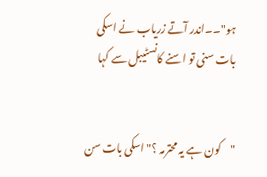ہو"۔۔اندر آتے زریاب نے اسکی بات سنی تو اسنے کانسٹیبل سے کہا


"کون ہے یہ محترمہ ؟" اسکی بات سن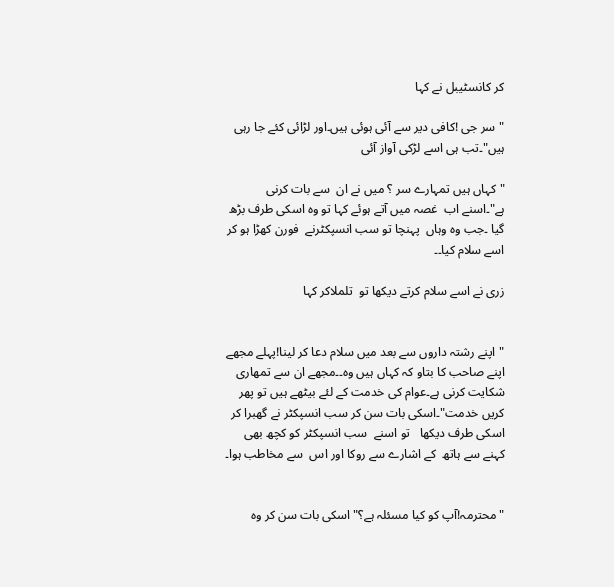کر کانسٹیبل نے کہا

"سر جی !کافی دیر سے آئی ہوئی ہیں۔اور لڑائی کئے جا رہی ہیں"۔تب ہی اسے لڑکی آواز آئی

"کہاں ہیں تمہارے سر ؟ میں نے ان  سے بات کرنی ہے"۔اسنے اب  غصہ میں آتے ہوئے کہا تو وہ اسکی طرف بڑھ گیا ۔جب وہ وہاں  پہنچا تو سب انسپکٹرنے  فورن کھڑا ہو کر اسے سلام کیا۔۔

زری نے اسے سلام کرتے دیکھا تو  تلملاکر کہا


"اپنے رشتہ داروں سے بعد میں سلام دعا کر لینا!پہلے مجھے  اپنے صاحب کا بتاو کہ کہاں ہیں وہ۔۔مجھے ان سے تمھاری شکایت کرنی ہے۔عوام کی خدمت کے لئے بیٹھے ہیں تو پھر کریں خدمت"۔اسکی بات سن کر سب انسپکٹر نے گھبرا کر اسکی طرف دیکھا   تو اسنے  سب انسپکٹر کو کچھ بھی کہنے سے ہاتھ  کے اشارے سے روکا اور اس  سے مخاطب ہوا۔


"محترمہ!آپ کو کیا مسئلہ ہے؟" اسکی بات سن کر وہ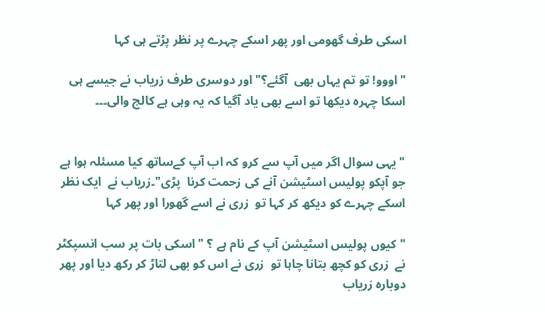اسکی طرف گھومی اور پھر اسکے چہرے پر نظر پڑتے ہی کہا

"اووو! تو تم یہاں بھی  آگئے؟" اور دوسری طرف زریاب نے جیسے ہی  اسکا چہرہ دیکھا تو اسے بھی یاد آگیا کہ یہ وہی ہے کالج والی۔۔۔


"یہی سوال اگر میں آپ سے کرو کہ اب آپ کےساتھ کیا مسئلہ ہوا ہے  جو آپکو پولیس اسٹیشن آنے کی زحمت کرنا  پڑی"۔زریاب نے  ایک نظر اسکے چہرے کو دیکھ کر کہا تو  زری نے اسے گھورا اور پھر کہا

"کیوں پولیس اسٹیشن آپ کے نام ہے ؟ " اسکی بات پر سب انسپکٹر نے  زری کو کچھ بتانا چاہا تو  زری نے اس کو بھی لتاڑ کر رکھ دیا اور پھر دوبارہ زریاب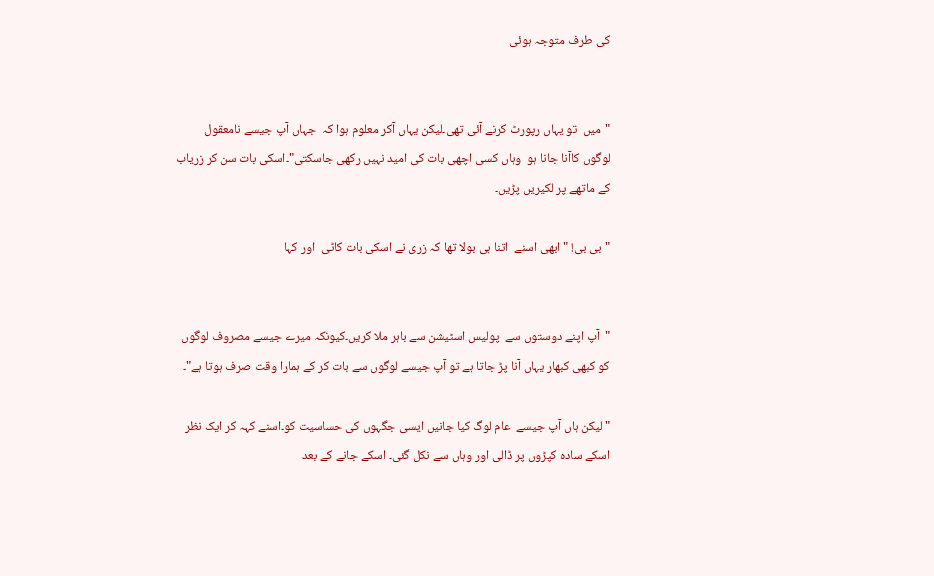کی طرف متوجہ ہوئی


"میں  تو یہاں رپورٹ کرنے آئی تھی۔لیکن یہاں آکر معلوم ہوا کہ  جہاں آپ جیسے نامعقول  لوگوں کاآنا جانا ہو  وہاں کسی اچھی بات کی امید نہیں رکھی جاسکتی"۔اسکی بات سن کر زریاب کے ماتھے پر لکیریں پڑیں۔

"بی بی! "ابھی اسنے  اتنا ہی بولا تھا کہ زری نے اسکی بات کاٹی  اور کہا


"آپ اپنے دوستوں سے  پولیس اسٹیشن سے باہر ملا کریں۔کیونکہ میرے جیسے مصروف لوگوں کو کبھی کبھار یہاں آنا پڑ جاتا ہے تو آپ جیسے لوگوں سے بات کر کے ہمارا وقت صرف ہوتا ہے"۔

"لیکن ہاں آپ جیسے  عام لوگ کیا جانیں ایسی جگہوں کی حساسیت کو۔اسنے کہہ کر ایک نظر اسکے سادہ کپڑوں پر ڈالی اور وہاں سے نکل گئی۔ اسکے جانے کے بعد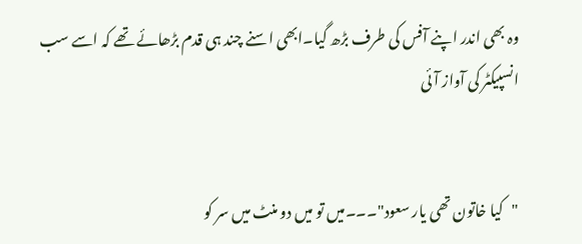وہ بھی اندر اپنے آفس کی طرف بڑھ گیا۔ابھی اسنے چند ہی قدم بڑھائے تھے کہ اسے سب انسپیکٹر کی آواز آئی


"کیا خاتون تھی یار سعود"۔۔۔میں تو میں دو منٹ میں سر کو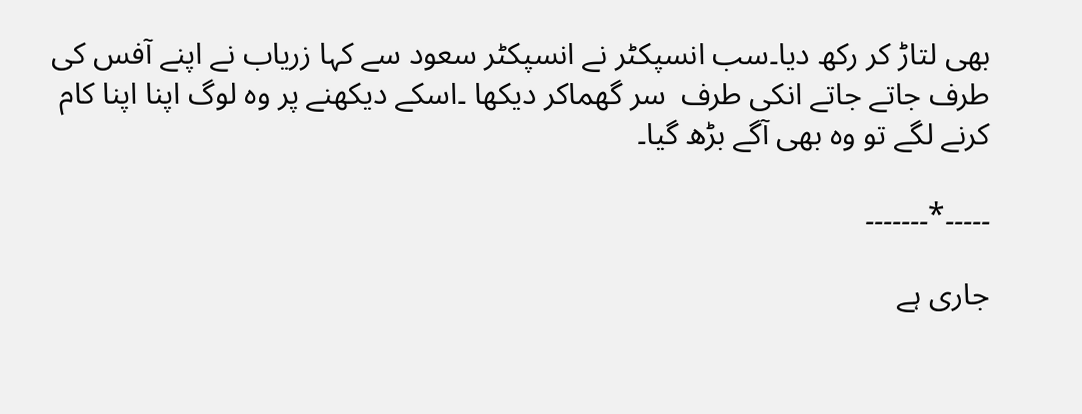بھی لتاڑ کر رکھ دیا۔سب انسپکٹر نے انسپکٹر سعود سے کہا زریاب نے اپنے آفس کی طرف جاتے جاتے انکی طرف  سر گھماکر دیکھا ۔اسکے دیکھنے پر وہ لوگ اپنا اپنا کام کرنے لگے تو وہ بھی آگے بڑھ گیا۔

۔۔۔۔۔*۔۔۔۔۔۔۔

جاری ہے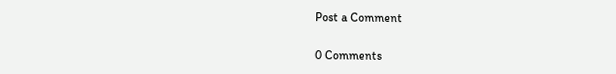Post a Comment

0 Comments